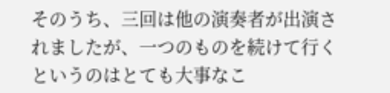そのうち、三回は他の演奏者が出演されましたが、一つのものを続けて行くというのはとても大事なこ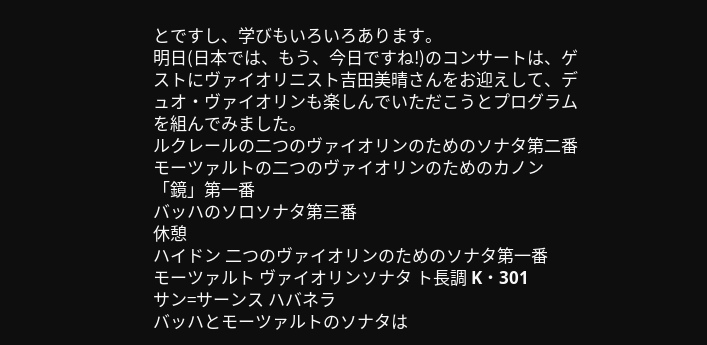とですし、学びもいろいろあります。
明日(日本では、もう、今日ですね!)のコンサートは、ゲストにヴァイオリニスト吉田美晴さんをお迎えして、デュオ・ヴァイオリンも楽しんでいただこうとプログラムを組んでみました。
ルクレールの二つのヴァイオリンのためのソナタ第二番
モーツァルトの二つのヴァイオリンのためのカノン「鏡」第一番
バッハのソロソナタ第三番
休憩
ハイドン 二つのヴァイオリンのためのソナタ第一番
モーツァルト ヴァイオリンソナタ ト長調 K・301
サン=サーンス ハバネラ
バッハとモーツァルトのソナタは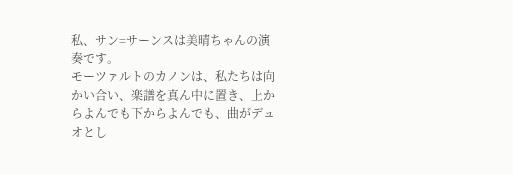私、サン=サーンスは美晴ちゃんの演奏です。
モーツァルトのカノンは、私たちは向かい合い、楽譜を真ん中に置き、上からよんでも下からよんでも、曲がデュオとし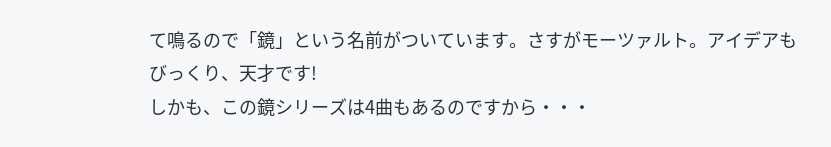て鳴るので「鏡」という名前がついています。さすがモーツァルト。アイデアもびっくり、天才です!
しかも、この鏡シリーズは4曲もあるのですから・・・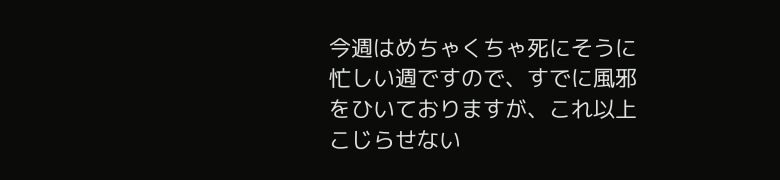今週はめちゃくちゃ死にそうに忙しい週ですので、すでに風邪をひいておりますが、これ以上こじらせない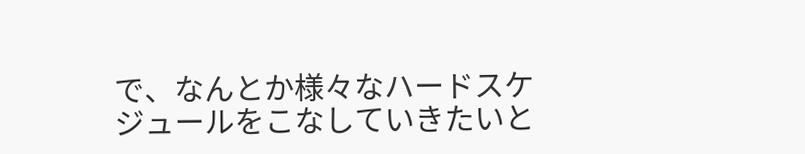で、なんとか様々なハードスケジュールをこなしていきたいと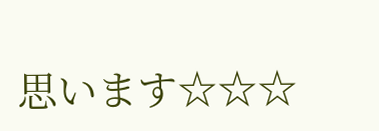思います☆☆☆